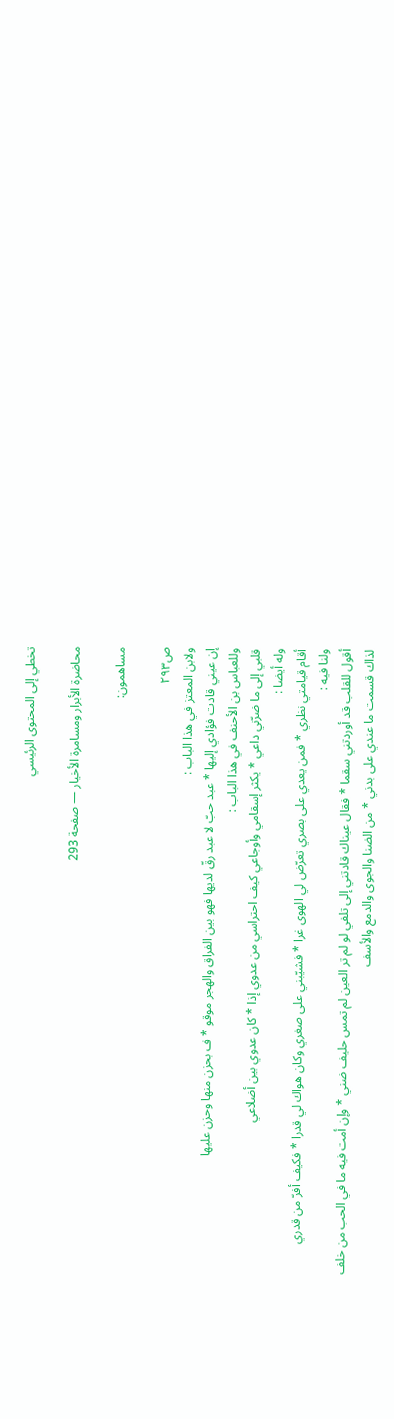تخطي إلى المحتوى الرئيسي

محاضرة الأبرار ومسامرة الأخيار — صفحة 293

مساهمون:

ص٢٩٣
ولابن المعتز في هذا الباب :
إن عيني قادت فؤادي إليها * عبد حبّ لا عبد رقّ لديها فهو بين الفراق والهجر موقو * ف بحزن منها وحزن عليها
وللعباس بن الأحنف في هذا الباب :
قلبي إلى ما ضرّني داعي * يكثر إسقامي وأوجاعي كيف احتراسي من عدوي إذا * كان عدوي بين أضلاعي
وله أيضا :
أقام قيامتي نظري * فمن يعدي على بصري تعرّض لي الهوى غرا * فشيّبني على صغري وكان هواك لي قدرا * فكيف أفرّ من قدري
ولنا فيه :
أقول للقلب قد أوردتني سقما * فقال عيناك قادتني إلى تلفي لو لم تر العين لم تمس حليف ضني * وإن أمت فيه ما في الحب من خلف لذاك قسمت ما عندي على بدني * من الضنا والجوى والدمع والأسف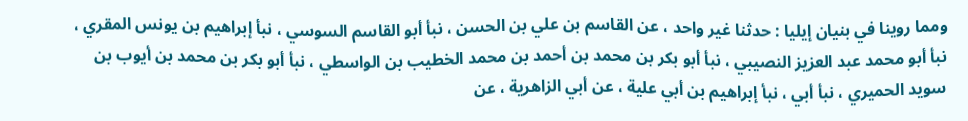ومما روينا في بنيان إيليا : حدثنا غير واحد ، عن القاسم بن علي بن الحسن ، نبأ أبو القاسم السوسي ، نبأ إبراهيم بن يونس المقري ، نبأ أبو محمد عبد العزيز النصيبي ، نبأ أبو بكر بن محمد بن أحمد بن محمد الخطيب بن الواسطي ، نبأ أبو بكر بن محمد بن أيوب بن سويد الحميري ، نبأ أبي ، نبأ إبراهيم بن أبي علية ، عن أبي الزاهرية ، عن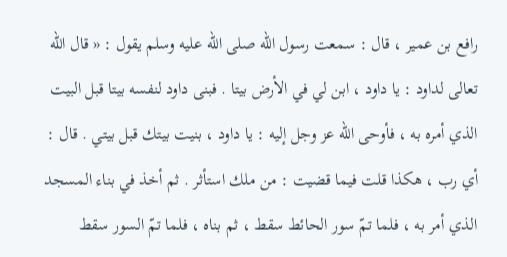رافع بن عمير ، قال : سمعت رسول اللّه صلى اللّه عليه وسلم يقول : « قال اللّه تعالى لداود : يا داود ، ابن لي في الأرض بيتا . فبنى داود لنفسه بيتا قبل البيت الذي أمره به ، فأوحى اللّه عز وجل إليه : يا داود ، بنيت بيتك قبل بيتي . قال : أي رب ، هكذا قلت فيما قضيت : من ملك استأثر . ثم أخذ في بناء المسجد الذي أمر به ، فلما تمّ سور الحائط سقط ، ثم بناه ، فلما تمّ السور سقط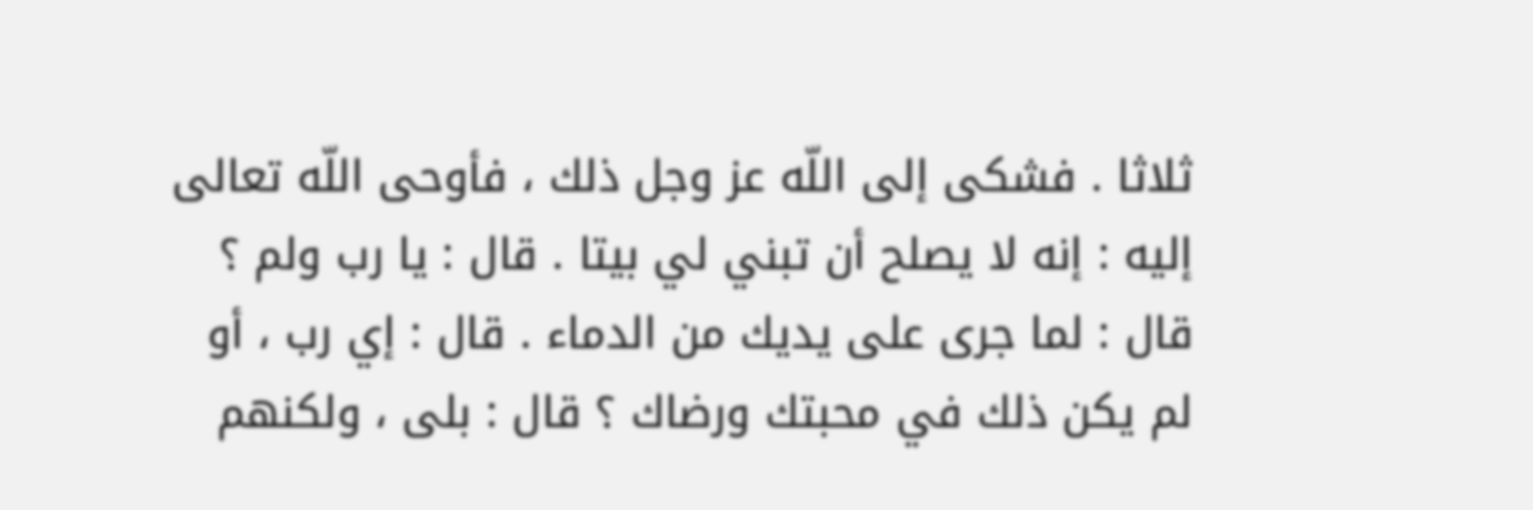ثلاثا . فشكى إلى اللّه عز وجل ذلك ، فأوحى اللّه تعالى إليه : إنه لا يصلح أن تبني لي بيتا . قال : يا رب ولم ؟ قال : لما جرى على يديك من الدماء . قال : إي رب ، أو لم يكن ذلك في محبتك ورضاك ؟ قال : بلى ، ولكنهم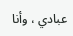عبادي ، وأنا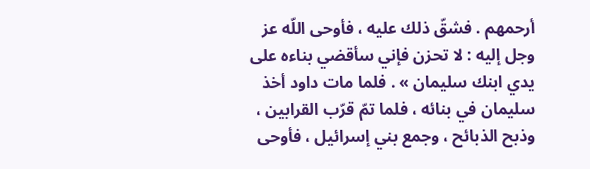أرحمهم . فشقّ ذلك عليه ، فأوحى اللّه عز وجل إليه : لا تحزن فإني سأقضي بناءه على يدي ابنك سليمان » . فلما مات داود أخذ سليمان في بنائه ، فلما تمّ قرّب القرابين ، وذبح الذبائح ، وجمع بني إسرائيل ، فأوحى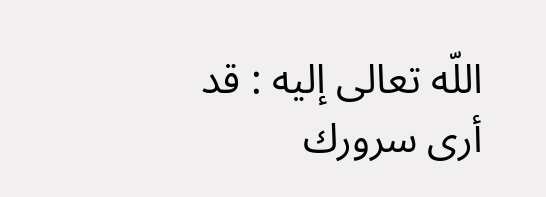اللّه تعالى إليه : قد أرى سرورك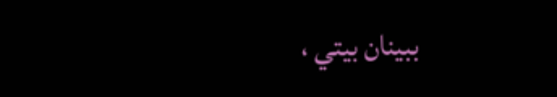ببينان بيتي ،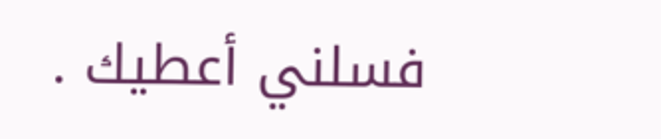فسلني أعطيك .